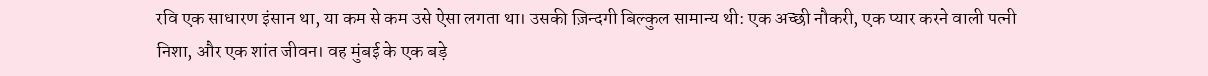रवि एक साधारण इंसान था, या कम से कम उसे ऐसा लगता था। उसकी ज़िन्दगी बिल्कुल सामान्य थी: एक अच्छी नौकरी, एक प्यार करने वाली पत्नी निशा, और एक शांत जीवन। वह मुंबई के एक बड़े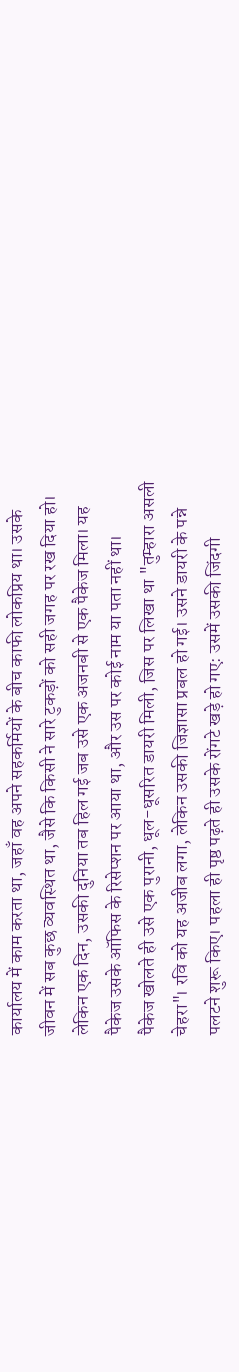कार्यालय में काम करता था, जहाँ वह अपने सहकर्मियों के बीच काफी लोकप्रिय था। उसके जीवन में सब कुछ व्यवस्थित था, जैसे कि किसी ने सारे टुकड़ों को सही जगह पर रख दिया हो। लेकिन एक दिन, उसकी दुनिया तब हिल गई जब उसे एक अजनबी से एक पैकेज मिला। यह पैकेज उसके ऑफिस के रिसेप्शन पर आया था, और उस पर कोई नाम या पता नहीं था।
पैकेज खोलते ही उसे एक पुरानी, धूल-धूसरित डायरी मिली, जिस पर लिखा था "तुम्हारा असली चेहरा"। रवि को यह अजीब लगा, लेकिन उसकी जिज्ञासा प्रबल हो गई। उसने डायरी के पन्ने पलटने शुरू किए। पहला ही पृष्ठ पढ़ते ही उसके रोंगटे खड़े हो गए: उसमें उसकी जिंदगी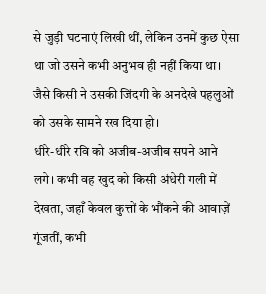से जुड़ी घटनाएं लिखी थीं, लेकिन उनमें कुछ ऐसा था जो उसने कभी अनुभव ही नहीं किया था। जैसे किसी ने उसकी जिंदगी के अनदेखे पहलुओं को उसके सामने रख दिया हो।
धीरे-धीरे रवि को अजीब-अजीब सपने आने लगे। कभी वह खुद को किसी अंधेरी गली में देखता, जहाँ केवल कुत्तों के भौंकने की आवाज़ें गूंजतीं, कभी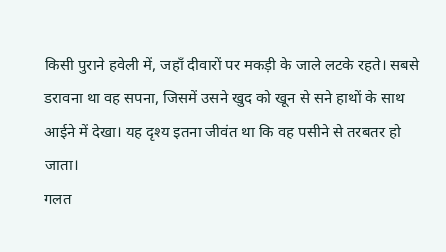किसी पुराने हवेली में, जहाँ दीवारों पर मकड़ी के जाले लटके रहते। सबसे डरावना था वह सपना, जिसमें उसने खुद को खून से सने हाथों के साथ आईने में देखा। यह दृश्य इतना जीवंत था कि वह पसीने से तरबतर हो जाता।
गलत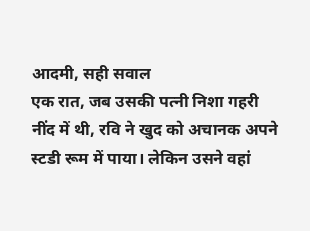आदमी, सही सवाल
एक रात, जब उसकी पत्नी निशा गहरी नींद में थी, रवि ने खुद को अचानक अपने स्टडी रूम में पाया। लेकिन उसने वहां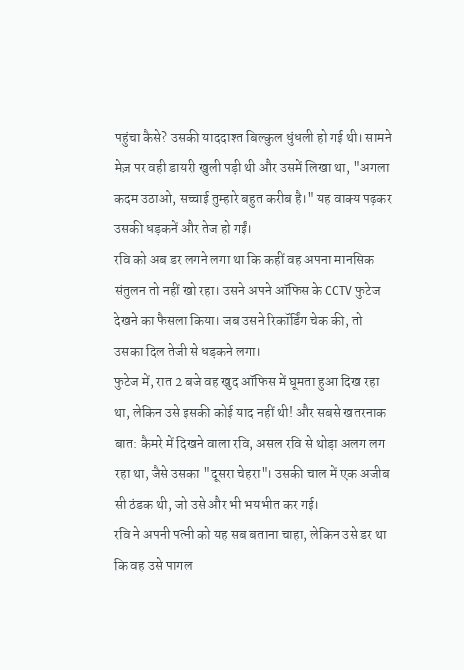पहुंचा कैसे? उसकी याददाश्त बिल्कुल धुंधली हो गई थी। सामने मेज़ पर वही डायरी खुली पड़ी थी और उसमें लिखा था, "अगला कदम उठाओ, सच्चाई तुम्हारे बहुत करीब है।" यह वाक्य पढ़कर उसकी धड़कनें और तेज हो गईं।
रवि को अब डर लगने लगा था कि कहीं वह अपना मानसिक संतुलन तो नहीं खो रहा। उसने अपने ऑफिस के CCTV फुटेज देखने का फैसला किया। जब उसने रिकॉर्डिंग चेक की, तो उसका दिल तेजी से धड़कने लगा।
फुटेज में, रात 2 बजे वह खुद ऑफिस में घूमता हुआ दिख रहा था, लेकिन उसे इसकी कोई याद नहीं थी! और सबसे खतरनाक बात: कैमरे में दिखने वाला रवि, असल रवि से थोड़ा अलग लग रहा था, जैसे उसका "दूसरा चेहरा"। उसकी चाल में एक अजीब सी ठंडक थी, जो उसे और भी भयभीत कर गई।
रवि ने अपनी पत्नी को यह सब बताना चाहा, लेकिन उसे डर था कि वह उसे पागल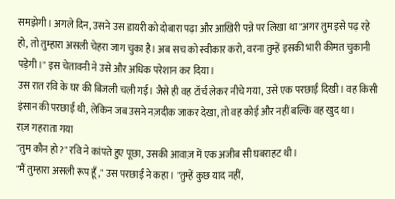समझेगी। अगले दिन, उसने उस डायरी को दोबारा पढ़ा और आखिरी पन्ने पर लिखा था "अगर तुम इसे पढ़ रहे हो, तो तुम्हारा असली चेहरा जाग चुका है। अब सच को स्वीकार करो, वरना तुम्हें इसकी भारी कीमत चुकानी पड़ेगी।" इस चेतावनी ने उसे और अधिक परेशान कर दिया।
उस रात रवि के घर की बिजली चली गई। जैसे ही वह टॉर्च लेकर नीचे गया, उसे एक परछाईं दिखी। वह किसी इंसान की परछाईं थी, लेकिन जब उसने नज़दीक जाकर देखा, तो वह कोई और नहीं बल्कि वह खुद था।
राज़ गहराता गया
"तुम कौन हो?" रवि ने कांपते हुए पूछा, उसकी आवाज़ में एक अजीब सी घबराहट थी।
"मैं तुम्हारा असली रूप हूँ," उस परछाईं ने कहा। "तुम्हें कुछ याद नहीं,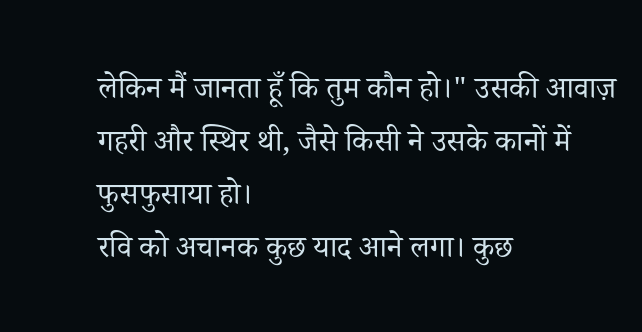लेकिन मैं जानता हूँ कि तुम कौन हो।" उसकी आवाज़ गहरी और स्थिर थी, जैसे किसी ने उसके कानों में फुसफुसाया हो।
रवि को अचानक कुछ याद आने लगा। कुछ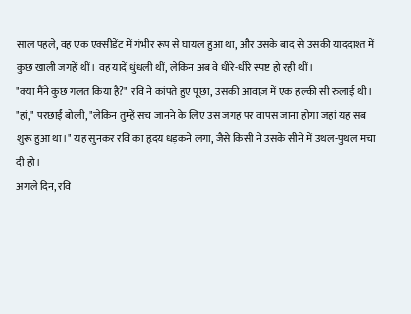साल पहले, वह एक एक्सीडेंट में गंभीर रूप से घायल हुआ था, और उसके बाद से उसकी याददाश्त में कुछ खाली जगहें थीं। वह यादें धुंधली थीं, लेकिन अब वे धीरे-धीरे स्पष्ट हो रही थीं।
"क्या मैंने कुछ गलत किया है?" रवि ने कांपते हुए पूछा, उसकी आवाज़ में एक हल्की सी रुलाई थी।
"हां," परछाईं बोली, "लेकिन तुम्हें सच जानने के लिए उस जगह पर वापस जाना होगा जहां यह सब शुरू हुआ था।" यह सुनकर रवि का हृदय धड़कने लगा, जैसे किसी ने उसके सीने में उथल-पुथल मचा दी हो।
अगले दिन, रवि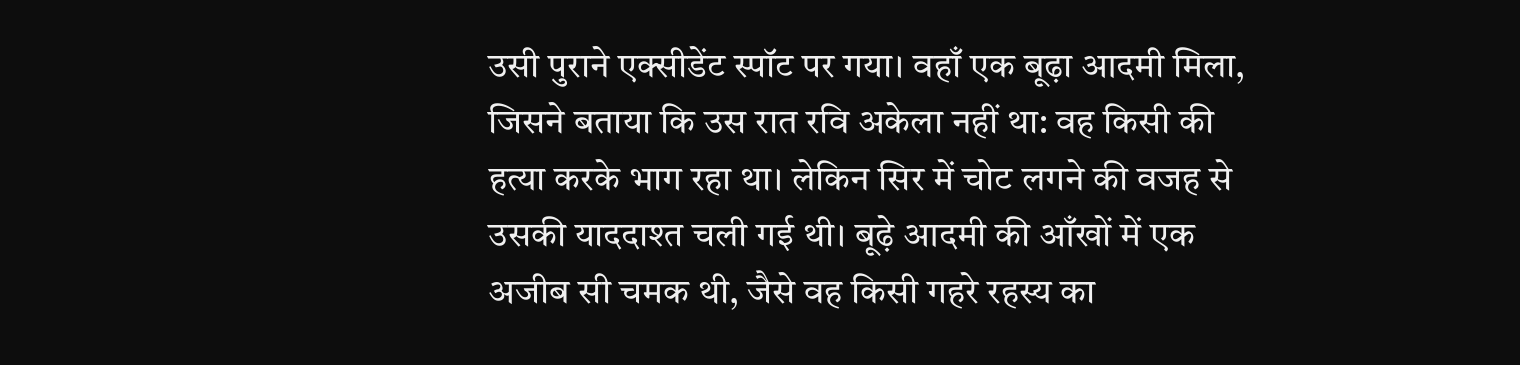उसी पुराने एक्सीडेंट स्पॉट पर गया। वहाँ एक बूढ़ा आदमी मिला, जिसने बताया कि उस रात रवि अकेला नहीं था: वह किसी की हत्या करके भाग रहा था। लेकिन सिर में चोट लगने की वजह से उसकी याददाश्त चली गई थी। बूढ़े आदमी की आँखों में एक अजीब सी चमक थी, जैसे वह किसी गहरे रहस्य का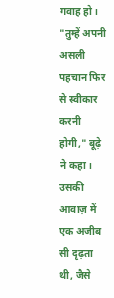गवाह हो।
"तुम्हें अपनी असली पहचान फिर से स्वीकार करनी होगी," बूढ़े ने कहा। उसकी आवाज़ में एक अजीब सी दृढ़ता थी, जैसे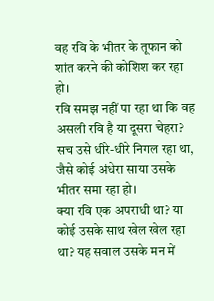वह रवि के भीतर के तूफान को शांत करने की कोशिश कर रहा हो।
रवि समझ नहीं पा रहा था कि वह असली रवि है या दूसरा चेहरा? सच उसे धीरे-धीरे निगल रहा था, जैसे कोई अंधेरा साया उसके भीतर समा रहा हो।
क्या रवि एक अपराधी था? या कोई उसके साथ खेल खेल रहा था? यह सवाल उसके मन में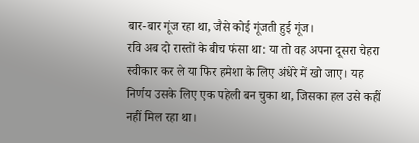बार-बार गूंज रहा था, जैसे कोई गूंजती हुई गूंज।
रवि अब दो रास्तों के बीच फंसा था: या तो वह अपना दूसरा चेहरा स्वीकार कर ले या फिर हमेशा के लिए अंधेरे में खो जाए। यह निर्णय उसके लिए एक पहेली बन चुका था, जिसका हल उसे कहीं नहीं मिल रहा था।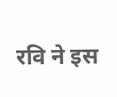रवि ने इस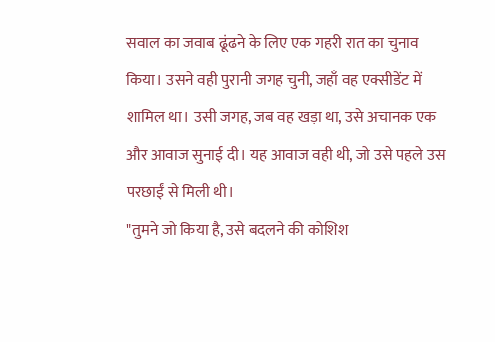सवाल का जवाब ढूंढने के लिए एक गहरी रात का चुनाव किया। उसने वही पुरानी जगह चुनी, जहाँ वह एक्सीडेंट में शामिल था। उसी जगह, जब वह खड़ा था, उसे अचानक एक और आवाज सुनाई दी। यह आवाज वही थी, जो उसे पहले उस परछाईं से मिली थी।
"तुमने जो किया है, उसे बदलने की कोशिश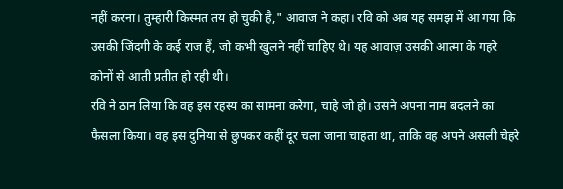नहीं करना। तुम्हारी किस्मत तय हो चुकी है," आवाज ने कहा। रवि को अब यह समझ में आ गया कि उसकी जिंदगी के कई राज हैं, जो कभी खुलने नहीं चाहिए थे। यह आवाज़ उसकी आत्मा के गहरे कोनों से आती प्रतीत हो रही थी।
रवि ने ठान लिया कि वह इस रहस्य का सामना करेगा, चाहे जो हो। उसने अपना नाम बदलने का फैसला किया। वह इस दुनिया से छुपकर कहीं दूर चला जाना चाहता था, ताकि वह अपने असली चेहरे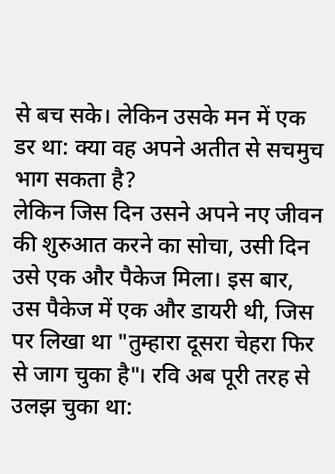से बच सके। लेकिन उसके मन में एक डर था: क्या वह अपने अतीत से सचमुच भाग सकता है?
लेकिन जिस दिन उसने अपने नए जीवन की शुरुआत करने का सोचा, उसी दिन उसे एक और पैकेज मिला। इस बार, उस पैकेज में एक और डायरी थी, जिस पर लिखा था "तुम्हारा दूसरा चेहरा फिर से जाग चुका है"। रवि अब पूरी तरह से उलझ चुका था: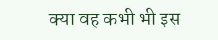क्या वह कभी भी इस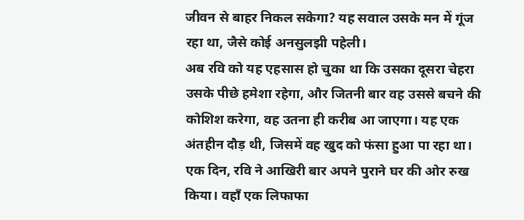जीवन से बाहर निकल सकेगा? यह सवाल उसके मन में गूंज रहा था, जैसे कोई अनसुलझी पहेली।
अब रवि को यह एहसास हो चुका था कि उसका दूसरा चेहरा उसके पीछे हमेशा रहेगा, और जितनी बार वह उससे बचने की कोशिश करेगा, वह उतना ही करीब आ जाएगा। यह एक अंतहीन दौड़ थी, जिसमें वह खुद को फंसा हुआ पा रहा था।
एक दिन, रवि ने आखिरी बार अपने पुराने घर की ओर रुख किया। वहाँ एक लिफाफा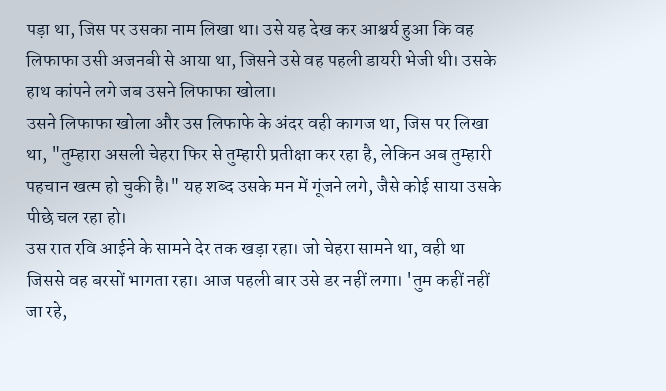पड़ा था, जिस पर उसका नाम लिखा था। उसे यह देख कर आश्चर्य हुआ कि वह लिफाफा उसी अजनबी से आया था, जिसने उसे वह पहली डायरी भेजी थी। उसके हाथ कांपने लगे जब उसने लिफाफा खोला।
उसने लिफाफा खोला और उस लिफाफे के अंदर वही कागज था, जिस पर लिखा था, "तुम्हारा असली चेहरा फिर से तुम्हारी प्रतीक्षा कर रहा है, लेकिन अब तुम्हारी पहचान खत्म हो चुकी है।" यह शब्द उसके मन में गूंजने लगे, जैसे कोई साया उसके पीछे चल रहा हो।
उस रात रवि आईने के सामने देर तक खड़ा रहा। जो चेहरा सामने था, वही था जिससे वह बरसों भागता रहा। आज पहली बार उसे डर नहीं लगा। 'तुम कहीं नहीं जा रहे,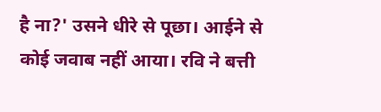है ना?' उसने धीरे से पूछा। आईने से कोई जवाब नहीं आया। रवि ने बत्ती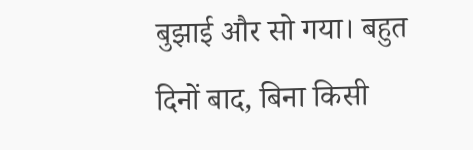बुझाई और सो गया। बहुत दिनों बाद, बिना किसी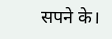सपने के।